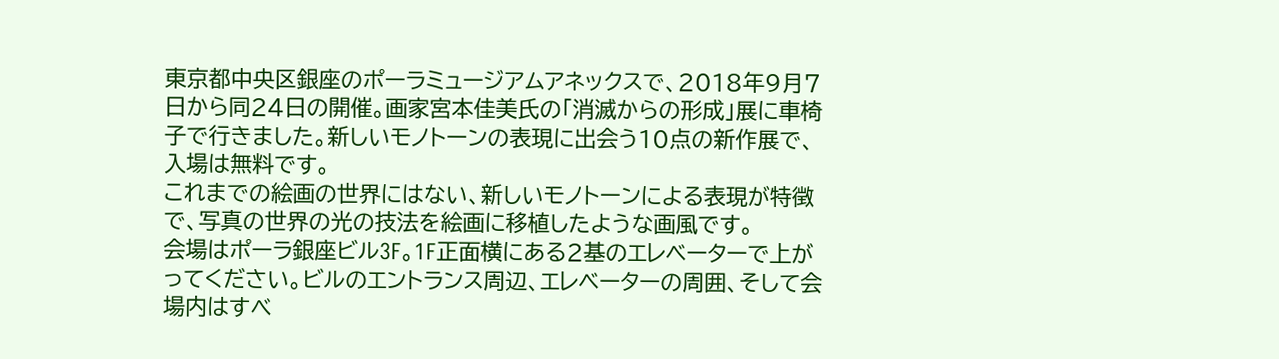東京都中央区銀座のポーラミュージアムアネックスで、2018年9月7日から同24日の開催。画家宮本佳美氏の「消滅からの形成」展に車椅子で行きました。新しいモノトーンの表現に出会う10点の新作展で、入場は無料です。
これまでの絵画の世界にはない、新しいモノトーンによる表現が特徴で、写真の世界の光の技法を絵画に移植したような画風です。
会場はポーラ銀座ビル3F。1F正面横にある2基のエレベーターで上がってください。ビルのエントランス周辺、エレベーターの周囲、そして会場内はすべ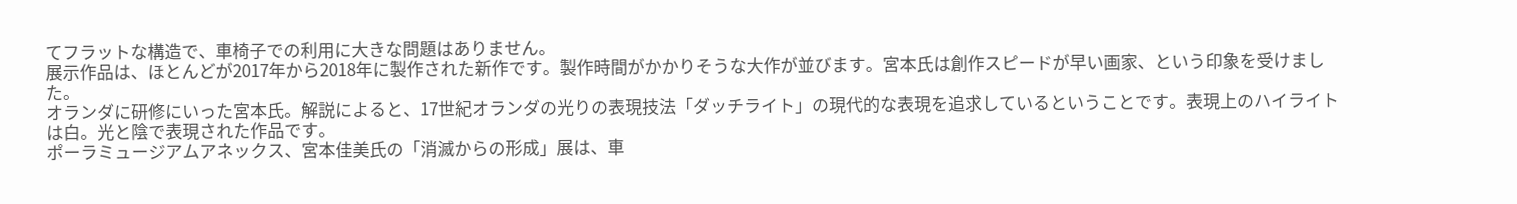てフラットな構造で、車椅子での利用に大きな問題はありません。
展示作品は、ほとんどが2017年から2018年に製作された新作です。製作時間がかかりそうな大作が並びます。宮本氏は創作スピードが早い画家、という印象を受けました。
オランダに研修にいった宮本氏。解説によると、17世紀オランダの光りの表現技法「ダッチライト」の現代的な表現を追求しているということです。表現上のハイライトは白。光と陰で表現された作品です。
ポーラミュージアムアネックス、宮本佳美氏の「消滅からの形成」展は、車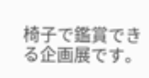椅子で鑑賞できる企画展です。